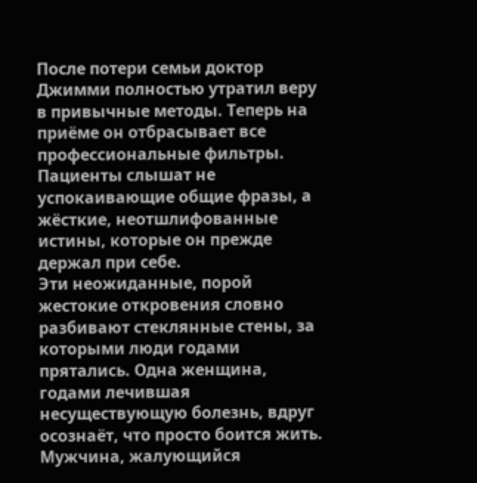После потери семьи доктор Джимми полностью утратил веру в привычные методы. Теперь на приёме он отбрасывает все профессиональные фильтры. Пациенты слышат не успокаивающие общие фразы, а жёсткие, неотшлифованные истины, которые он прежде держал при себе.
Эти неожиданные, порой жестокие откровения словно разбивают стеклянные стены, за которыми люди годами прятались. Одна женщина, годами лечившая несуществующую болезнь, вдруг осознаёт, что просто боится жить. Мужчина, жалующийся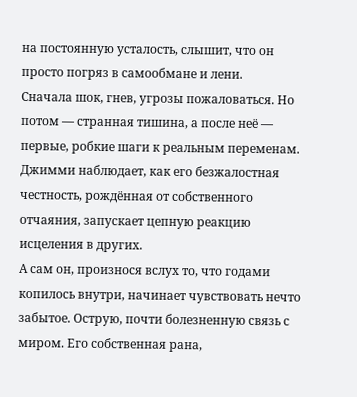на постоянную усталость, слышит, что он просто погряз в самообмане и лени.
Сначала шок, гнев, угрозы пожаловаться. Но потом — странная тишина, а после неё — первые, робкие шаги к реальным переменам. Джимми наблюдает, как его безжалостная честность, рождённая от собственного отчаяния, запускает цепную реакцию исцеления в других.
А сам он, произнося вслух то, что годами копилось внутри, начинает чувствовать нечто забытое. Острую, почти болезненную связь с миром. Его собственная рана,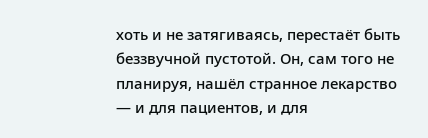хоть и не затягиваясь, перестаёт быть беззвучной пустотой. Он, сам того не планируя, нашёл странное лекарство — и для пациентов, и для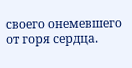своего онемевшего от горя сердца.